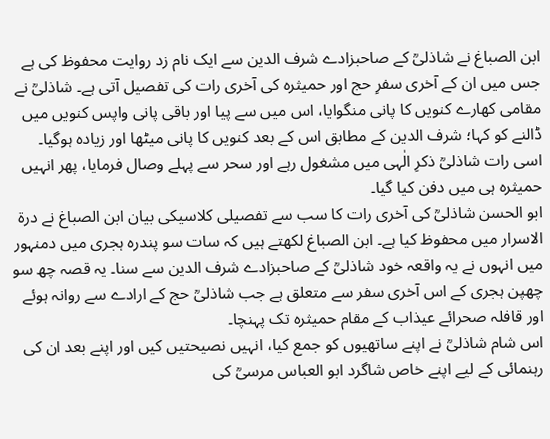ابن الصباغ نے شاذلیؒ کے صاحبزادے شرف الدین سے ایک نام زد روایت محفوظ کی ہے جس میں ان کے آخری سفرِ حج اور حمیثرہ کی آخری رات کی تفصیل آتی ہے۔ شاذلیؒ نے مقامی کھارے کنویں کا پانی منگوایا، اس میں سے پیا اور باقی پانی واپس کنویں میں ڈالنے کو کہا؛ شرف الدین کے مطابق اس کے بعد کنویں کا پانی میٹھا اور زیادہ ہوگیا۔ اسی رات شاذلیؒ ذکرِ الٰہی میں مشغول رہے اور سحر سے پہلے وصال فرمایا، پھر انہیں حمیثرہ ہی میں دفن کیا گیا۔
ابو الحسن شاذلیؒ کی آخری رات کا سب سے تفصیلی کلاسیکی بیان ابن الصباغ نے درۃ الاسرار میں محفوظ کیا ہے۔ ابن الصباغ لکھتے ہیں کہ سات سو پندرہ ہجری میں دمنہور میں انہوں نے یہ واقعہ خود شاذلیؒ کے صاحبزادے شرف الدین سے سنا۔ یہ قصہ چھ سو چھپن ہجری کے اس آخری سفر سے متعلق ہے جب شاذلیؒ حج کے ارادے سے روانہ ہوئے اور قافلہ صحرائے عیذاب کے مقام حمیثرہ تک پہنچا۔
اس شام شاذلیؒ نے اپنے ساتھیوں کو جمع کیا، انہیں نصیحتیں کیں اور اپنے بعد ان کی رہنمائی کے لیے اپنے خاص شاگرد ابو العباس مرسیؒ کی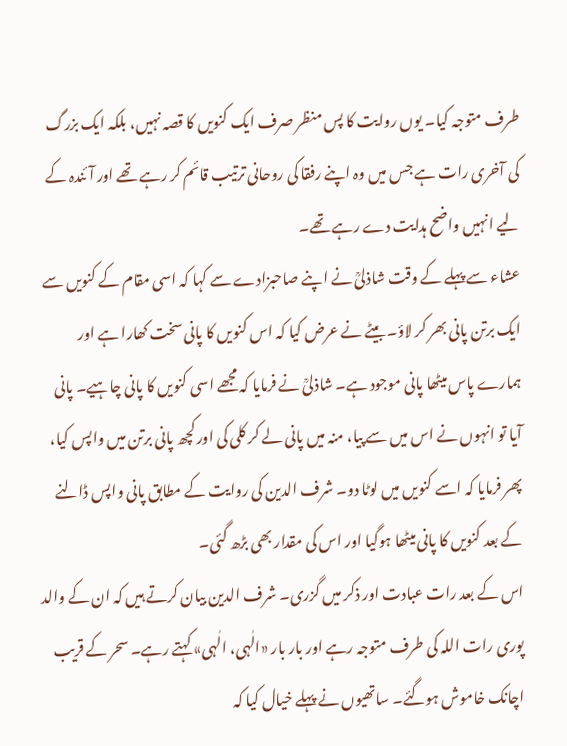طرف متوجہ کیا۔ یوں روایت کا پس منظر صرف ایک کنویں کا قصہ نہیں، بلکہ ایک بزرگ کی آخری رات ہے جس میں وہ اپنے رفقا کی روحانی ترتیب قائم کر رہے تھے اور آئندہ کے لیے انہیں واضح ہدایت دے رہے تھے۔
عشاء سے پہلے کے وقت شاذلیؒ نے اپنے صاحبزادے سے کہا کہ اسی مقام کے کنویں سے ایک برتن پانی بھر کر لاؤ۔ بیٹے نے عرض کیا کہ اس کنویں کا پانی سخت کھارا ہے اور ہمارے پاس میٹھا پانی موجود ہے۔ شاذلیؒ نے فرمایا کہ مجھے اسی کنویں کا پانی چاہیے۔ پانی آیا تو انہوں نے اس میں سے پیا، منہ میں پانی لے کر کلی کی اور کچھ پانی برتن میں واپس کیا، پھر فرمایا کہ اسے کنویں میں لوٹا دو۔ شرف الدین کی روایت کے مطابق پانی واپس ڈالنے کے بعد کنویں کا پانی میٹھا ہوگیا اور اس کی مقدار بھی بڑھ گئی۔
اس کے بعد رات عبادت اور ذکر میں گزری۔ شرف الدین بیان کرتے ہیں کہ ان کے والد پوری رات اللہ کی طرف متوجہ رہے اور بار بار «الٰہی، الٰہی» کہتے رہے۔ سحر کے قریب اچانک خاموش ہوگئے۔ ساتھیوں نے پہلے خیال کیا کہ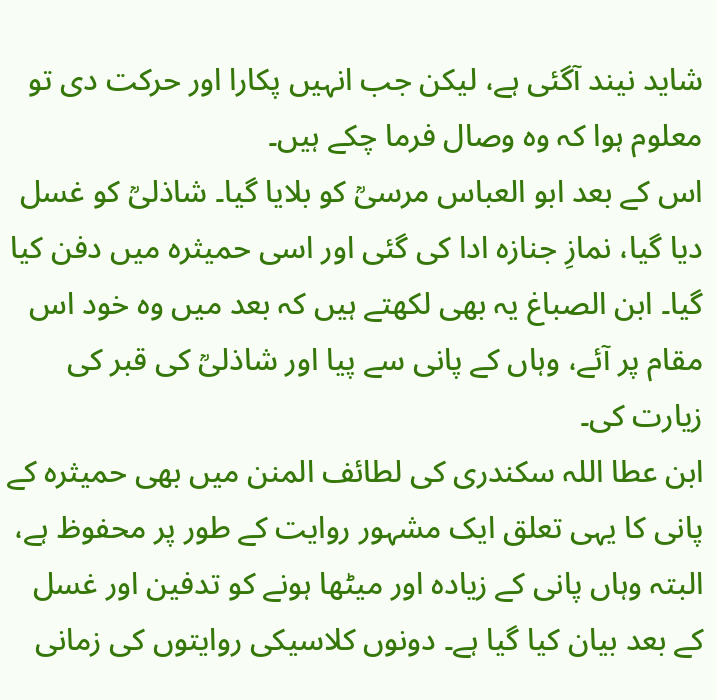شاید نیند آگئی ہے، لیکن جب انہیں پکارا اور حرکت دی تو معلوم ہوا کہ وہ وصال فرما چکے ہیں۔
اس کے بعد ابو العباس مرسیؒ کو بلایا گیا۔ شاذلیؒ کو غسل دیا گیا، نمازِ جنازہ ادا کی گئی اور اسی حمیثرہ میں دفن کیا گیا۔ ابن الصباغ یہ بھی لکھتے ہیں کہ بعد میں وہ خود اس مقام پر آئے، وہاں کے پانی سے پیا اور شاذلیؒ کی قبر کی زیارت کی۔
ابن عطا اللہ سکندری کی لطائف المنن میں بھی حمیثرہ کے پانی کا یہی تعلق ایک مشہور روایت کے طور پر محفوظ ہے، البتہ وہاں پانی کے زیادہ اور میٹھا ہونے کو تدفین اور غسل کے بعد بیان کیا گیا ہے۔ دونوں کلاسیکی روایتوں کی زمانی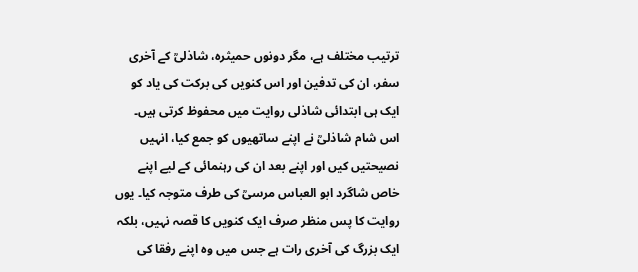ترتیب مختلف ہے، مگر دونوں حمیثرہ، شاذلیؒ کے آخری سفر، ان کی تدفین اور اس کنویں کی برکت کی یاد کو ایک ہی ابتدائی شاذلی روایت میں محفوظ کرتی ہیں۔
اس شام شاذلیؒ نے اپنے ساتھیوں کو جمع کیا، انہیں نصیحتیں کیں اور اپنے بعد ان کی رہنمائی کے لیے اپنے خاص شاگرد ابو العباس مرسیؒ کی طرف متوجہ کیا۔ یوں روایت کا پس منظر صرف ایک کنویں کا قصہ نہیں، بلکہ ایک بزرگ کی آخری رات ہے جس میں وہ اپنے رفقا کی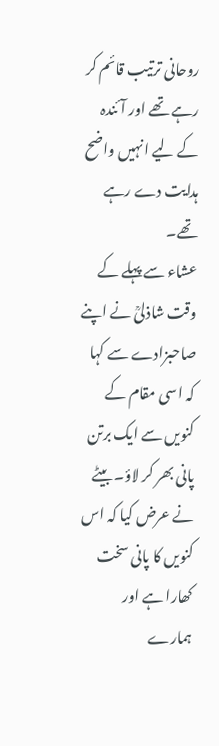روحانی ترتیب قائم کر رہے تھے اور آئندہ کے لیے انہیں واضح ہدایت دے رہے تھے۔
عشاء سے پہلے کے وقت شاذلیؒ نے اپنے صاحبزادے سے کہا کہ اسی مقام کے کنویں سے ایک برتن پانی بھر کر لاؤ۔ بیٹے نے عرض کیا کہ اس کنویں کا پانی سخت کھارا ہے اور ہمارے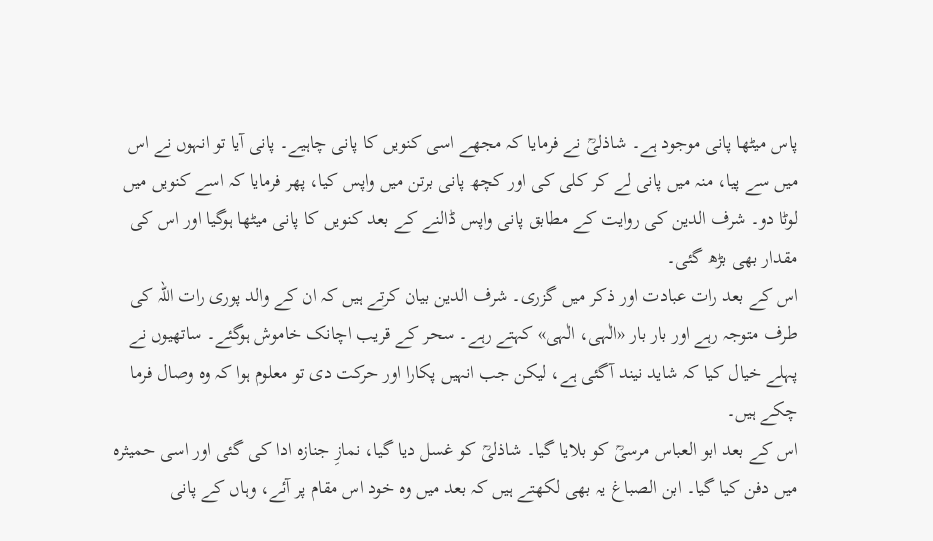پاس میٹھا پانی موجود ہے۔ شاذلیؒ نے فرمایا کہ مجھے اسی کنویں کا پانی چاہیے۔ پانی آیا تو انہوں نے اس میں سے پیا، منہ میں پانی لے کر کلی کی اور کچھ پانی برتن میں واپس کیا، پھر فرمایا کہ اسے کنویں میں لوٹا دو۔ شرف الدین کی روایت کے مطابق پانی واپس ڈالنے کے بعد کنویں کا پانی میٹھا ہوگیا اور اس کی مقدار بھی بڑھ گئی۔
اس کے بعد رات عبادت اور ذکر میں گزری۔ شرف الدین بیان کرتے ہیں کہ ان کے والد پوری رات اللہ کی طرف متوجہ رہے اور بار بار «الٰہی، الٰہی» کہتے رہے۔ سحر کے قریب اچانک خاموش ہوگئے۔ ساتھیوں نے پہلے خیال کیا کہ شاید نیند آگئی ہے، لیکن جب انہیں پکارا اور حرکت دی تو معلوم ہوا کہ وہ وصال فرما چکے ہیں۔
اس کے بعد ابو العباس مرسیؒ کو بلایا گیا۔ شاذلیؒ کو غسل دیا گیا، نمازِ جنازہ ادا کی گئی اور اسی حمیثرہ میں دفن کیا گیا۔ ابن الصباغ یہ بھی لکھتے ہیں کہ بعد میں وہ خود اس مقام پر آئے، وہاں کے پانی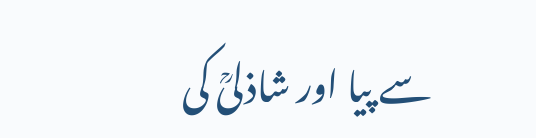سے پیا اور شاذلیؒ کی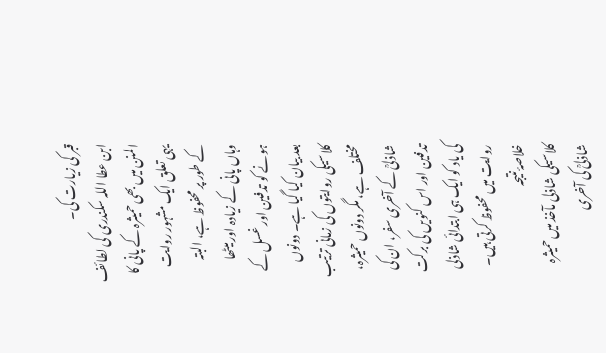قبر کی زیارت کی۔
ابن عطا اللہ سکندری کی لطائف المنن میں بھی حمیثرہ کے پانی کا یہی تعلق ایک مشہور روایت کے طور پر محفوظ ہے، البتہ وہاں پانی کے زیادہ اور میٹھا ہونے کو تدفین اور غسل کے بعد بیان کیا گیا ہے۔ دونوں کلاسیکی روایتوں کی زمانی ترتیب مختلف ہے، مگر دونوں حمیثرہ، شاذلیؒ کے آخری سفر، ان کی تدفین اور اس کنویں کی برکت کی یاد کو ایک ہی ابتدائی شاذلی روایت میں محفوظ کرتی ہیں۔
خلاصۂ نتیجہ
کلاسیکی شاذلی مآخذ میں حمیثرہ شاذلیؒ کی آخری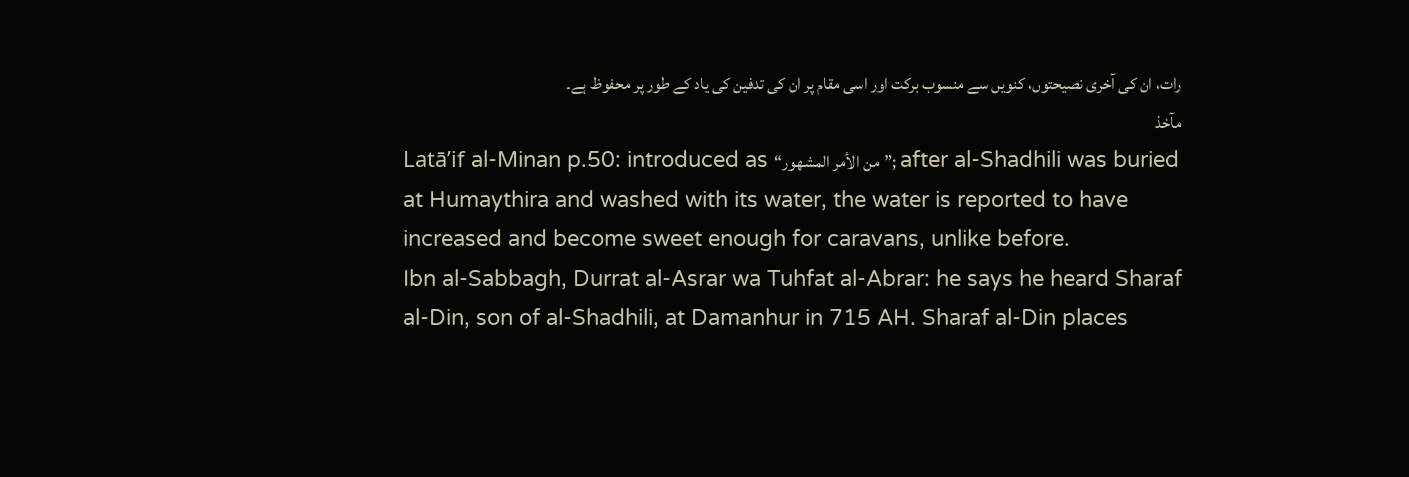رات، ان کی آخری نصیحتوں، کنویں سے منسوب برکت اور اسی مقام پر ان کی تدفین کی یاد کے طور پر محفوظ ہے۔
مآخذ
Latā’if al-Minan p.50: introduced as “من الأمر المشهور”; after al-Shadhili was buried at Humaythira and washed with its water, the water is reported to have increased and become sweet enough for caravans, unlike before.
Ibn al-Sabbagh, Durrat al-Asrar wa Tuhfat al-Abrar: he says he heard Sharaf al-Din, son of al-Shadhili, at Damanhur in 715 AH. Sharaf al-Din places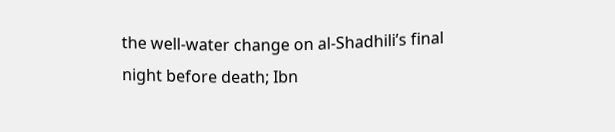the well-water change on al-Shadhili’s final night before death; Ibn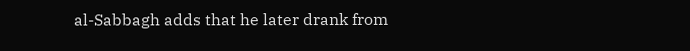al-Sabbagh adds that he later drank from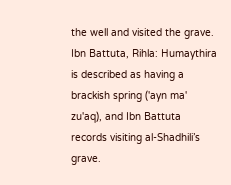the well and visited the grave.
Ibn Battuta, Rihla: Humaythira is described as having a brackish spring ('ayn ma' zu'aq), and Ibn Battuta records visiting al-Shadhili’s grave.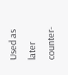Used as later counter-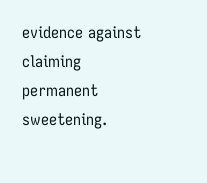evidence against claiming permanent sweetening.